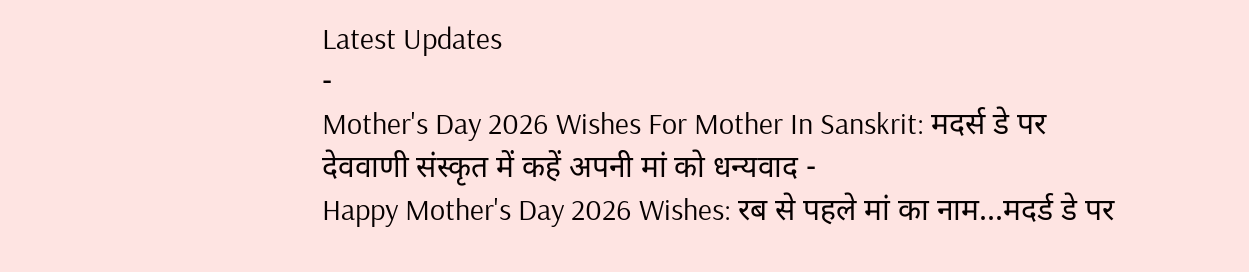Latest Updates
-
Mother's Day 2026 Wishes For Mother In Sanskrit: मदर्स डे पर देववाणी संस्कृत में कहें अपनी मां को धन्यवाद -
Happy Mother's Day 2026 Wishes: रब से पहले मां का नाम...मदर्ड डे पर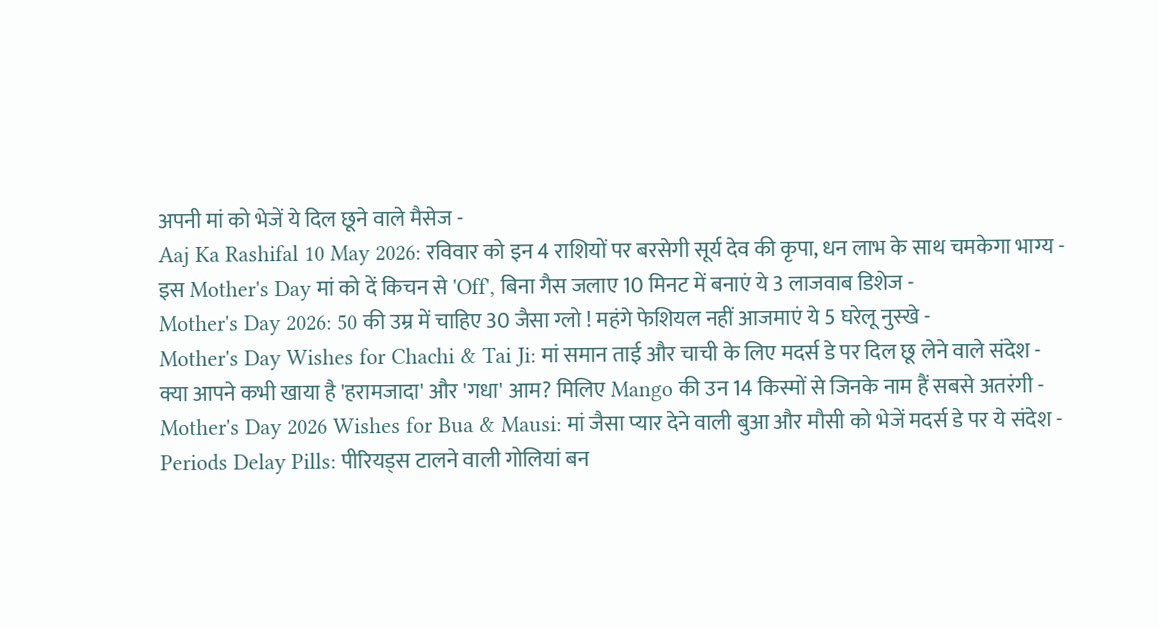अपनी मां को भेजें ये दिल छूने वाले मैसेज -
Aaj Ka Rashifal 10 May 2026: रविवार को इन 4 राशियों पर बरसेगी सूर्य देव की कृपा, धन लाभ के साथ चमकेगा भाग्य -
इस Mother's Day मां को दें किचन से 'Off', बिना गैस जलाए 10 मिनट में बनाएं ये 3 लाजवाब डिशेज -
Mother's Day 2026: 50 की उम्र में चाहिए 30 जैसा ग्लो ! महंगे फेशियल नहीं आजमाएं ये 5 घरेलू नुस्खे -
Mother's Day Wishes for Chachi & Tai Ji: मां समान ताई और चाची के लिए मदर्स डे पर दिल छू लेने वाले संदेश -
क्या आपने कभी खाया है 'हरामजादा' और 'गधा' आम? मिलिए Mango की उन 14 किस्मों से जिनके नाम हैं सबसे अतरंगी -
Mother's Day 2026 Wishes for Bua & Mausi: मां जैसा प्यार देने वाली बुआ और मौसी को भेजें मदर्स डे पर ये संदेश -
Periods Delay Pills: पीरियड्स टालने वाली गोलियां बन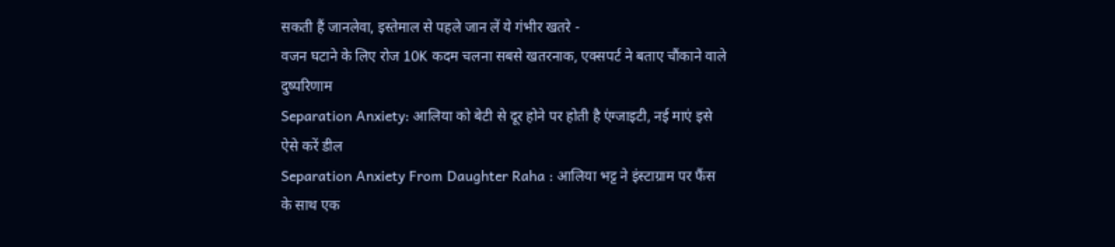सकती हैं जानलेवा, इस्तेमाल से पहले जान लें ये गंभीर खतरे -
वजन घटाने के लिए रोज 10K कदम चलना सबसे खतरनाक, एक्सपर्ट ने बताए चौंकाने वाले दुष्परिणाम
Separation Anxiety: आलिया को बेटी से दूर होने पर होती है एंग्जाइटी, नई माएं इसे ऐसे करें डील
Separation Anxiety From Daughter Raha : आलिया भट्ट ने इंस्टाग्राम पर फैंस के साथ एक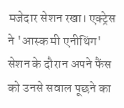मजेदार सेशन रखा। एक्ट्रेस ने 'आस्क मी एनीथिंग' सेशन के दौरान अपने फैंस को उनसे सवाल पूछने का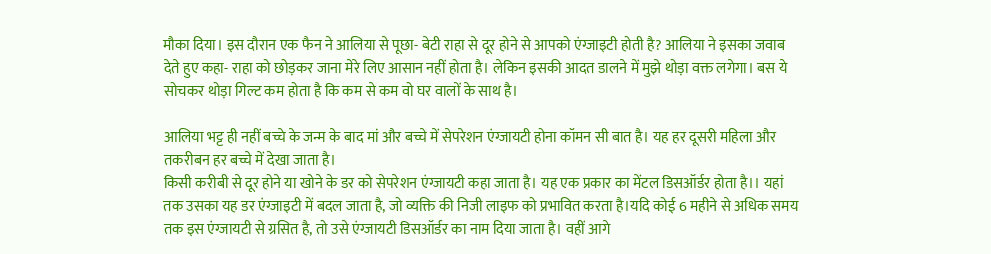मौका दिया। इस दौरान एक फैन ने आलिया से पूछा- बेटी राहा से दूर होने से आपको एंग्जाइटी होती है? आलिया ने इसका जवाब देते हुए कहा- राहा को छोड़कर जाना मेरे लिए आसान नहीं होता है। लेकिन इसकी आदत डालने में मुझे थोड़ा वक्त लगेगा। बस ये सोचकर थोड़ा गिल्ट कम होता है कि कम से कम वो घर वालों के साथ है।

आलिया भट्ट ही नहीं बच्चे के जन्म के बाद मां और बच्चे में सेपरेशन एंग्जायटी होना कॉमन सी बात है। यह हर दूसरी महिला और तकरीबन हर बच्चे में देखा जाता है।
किसी करीबी से दूर होने या खोने के डर को सेपरेशन एंग्जायटी कहा जाता है। यह एक प्रकार का मेंटल डिसऑर्डर होता है।। यहां तक उसका यह डर एंग्जाइटी में बदल जाता है, जो व्यक्ति की निजी लाइफ को प्रभावित करता है।यदि कोई 6 महीने से अधिक समय तक इस एंग्जायटी से ग्रसित है, तो उसे एंग्जायटी डिसऑर्डर का नाम दिया जाता है। वहीं आगे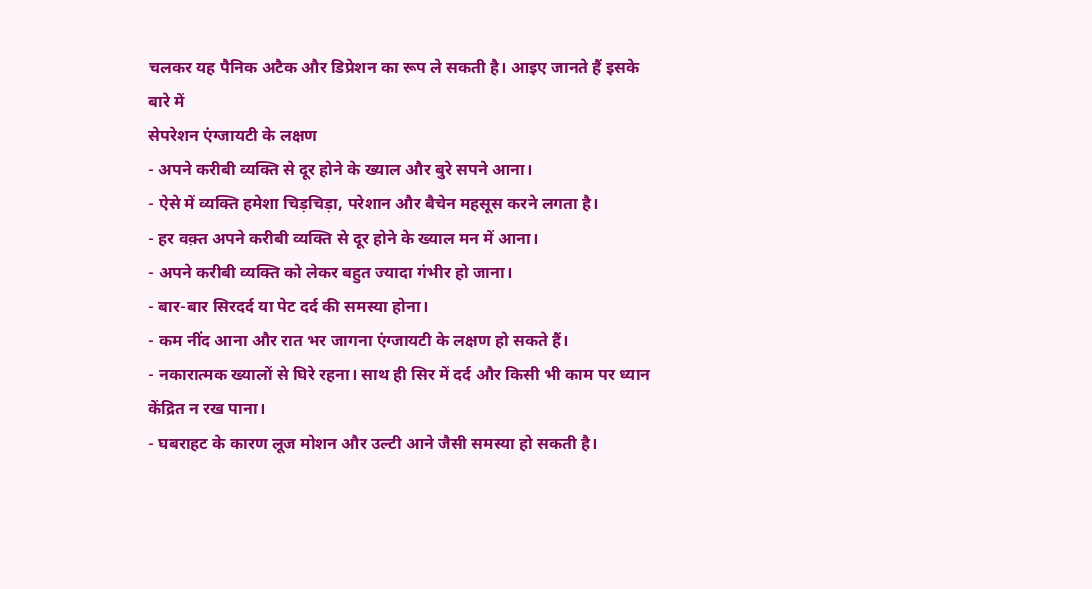चलकर यह पैनिक अटैक और डिप्रेशन का रूप ले सकती है। आइए जानते हैं इसके बारे में
सेपरेशन एंग्जायटी के लक्षण
- अपने करीबी व्यक्ति से दूर होने के ख्याल और बुरे सपने आना।
- ऐसे में व्यक्ति हमेशा चिड़चिड़ा, परेशान और बैचेन महसूस करने लगता है।
- हर वक़्त अपने करीबी व्यक्ति से दूर होने के ख्याल मन में आना।
- अपने करीबी व्यक्ति को लेकर बहुत ज्यादा गंभीर हो जाना।
- बार-बार सिरदर्द या पेट दर्द की समस्या होना।
- कम नींद आना और रात भर जागना एंग्जायटी के लक्षण हो सकते हैं।
- नकारात्मक ख्यालों से घिरे रहना। साथ ही सिर में दर्द और किसी भी काम पर ध्यान केंद्रित न रख पाना।
- घबराहट के कारण लूज मोशन और उल्टी आने जैसी समस्या हो सकती है।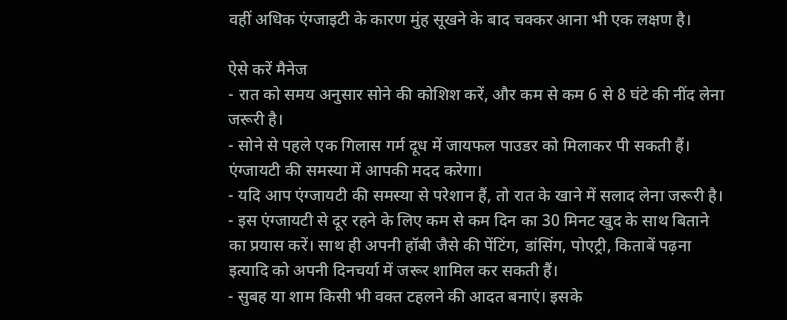वहीं अधिक एंग्जाइटी के कारण मुंह सूखने के बाद चक्कर आना भी एक लक्षण है।

ऐसे करें मैनेज
- रात को समय अनुसार सोने की कोशिश करें, और कम से कम 6 से 8 घंटे की नींद लेना जरूरी है।
- सोने से पहले एक गिलास गर्म दूध में जायफल पाउडर को मिलाकर पी सकती हैं। एंग्जायटी की समस्या में आपकी मदद करेगा।
- यदि आप एंग्जायटी की समस्या से परेशान हैं, तो रात के खाने में सलाद लेना जरूरी है।
- इस एंग्जायटी से दूर रहने के लिए कम से कम दिन का 30 मिनट खुद के साथ बिताने का प्रयास करें। साथ ही अपनी हॉबी जैसे की पेंटिंग, डांसिंग, पोएट्री, किताबें पढ़ना इत्यादि को अपनी दिनचर्या में जरूर शामिल कर सकती हैं।
- सुबह या शाम किसी भी वक्त टहलने की आदत बनाएं। इसके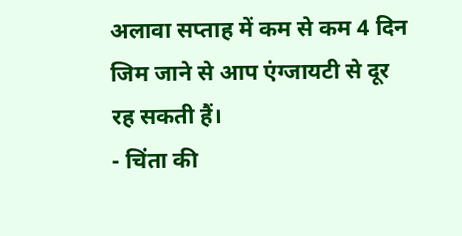अलावा सप्ताह में कम से कम 4 दिन जिम जाने से आप एंग्जायटी से दूर रह सकती हैं।
- चिंता की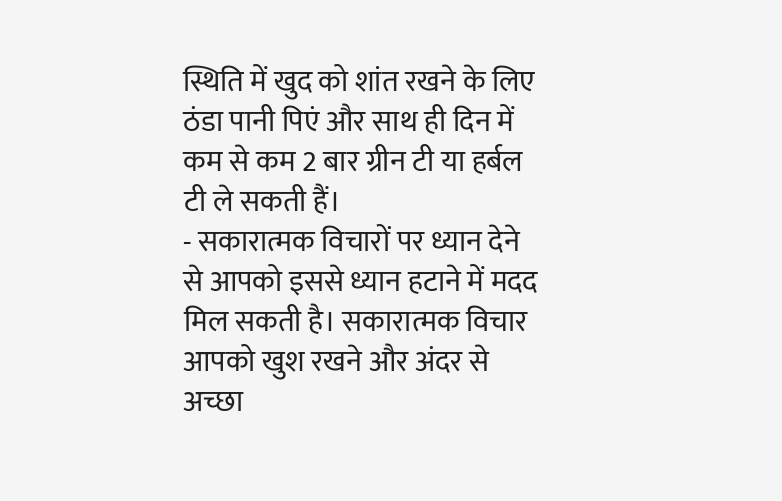स्थिति में खुद को शांत रखने के लिए ठंडा पानी पिएं और साथ ही दिन में कम से कम 2 बार ग्रीन टी या हर्बल टी ले सकती हैं।
- सकारात्मक विचारों पर ध्यान देने से आपको इससे ध्यान हटाने में मदद मिल सकती है। सकारात्मक विचार आपको खुश रखने और अंदर से अच्छा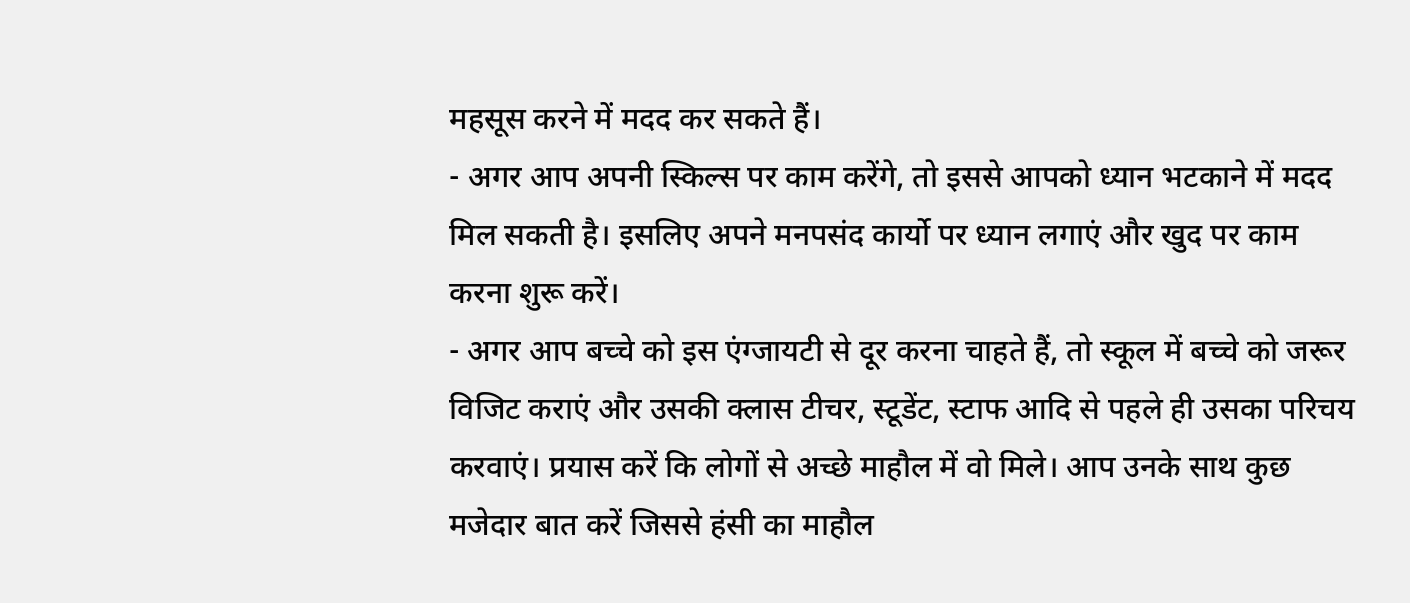महसूस करने में मदद कर सकते हैं।
- अगर आप अपनी स्किल्स पर काम करेंगे, तो इससे आपको ध्यान भटकाने में मदद मिल सकती है। इसलिए अपने मनपसंद कार्यो पर ध्यान लगाएं और खुद पर काम करना शुरू करें।
- अगर आप बच्चे को इस एंग्जायटी से दूर करना चाहते हैं, तो स्कूल में बच्चे को जरूर विजिट कराएं और उसकी क्लास टीचर, स्टूडेंट, स्टाफ आदि से पहले ही उसका परिचय करवाएं। प्रयास करें कि लोगों से अच्छे माहौल में वो मिले। आप उनके साथ कुछ मजेदार बात करें जिससे हंसी का माहौल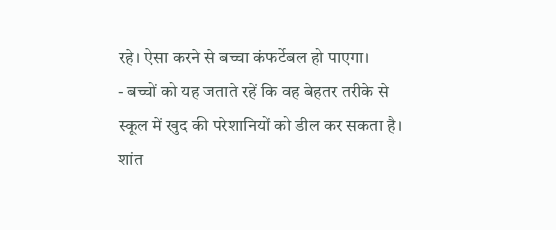रहे। ऐसा करने से बच्चा कंफर्टेबल हो पाएगा।
- बच्चों को यह जताते रहें कि वह बेहतर तरीके से स्कूल में खुद की परेशानियों को डील कर सकता है। शांत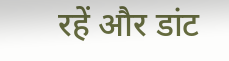रहें और डांट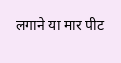लगाने या मार पीट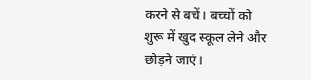करने से बचें। बच्चों को शुरू में खुद स्कूल लेने और छोड़ने जाएं।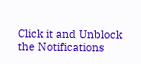Click it and Unblock the Notifications